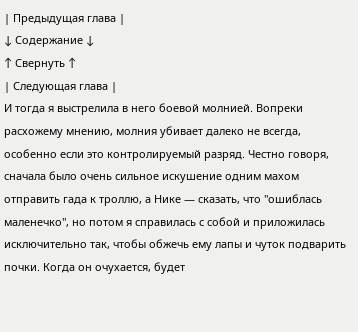| Предыдущая глава |
↓ Содержание ↓
↑ Свернуть ↑
| Следующая глава |
И тогда я выстрелила в него боевой молнией. Вопреки расхожему мнению, молния убивает далеко не всегда, особенно если это контролируемый разряд. Честно говоря, сначала было очень сильное искушение одним махом отправить гада к троллю, а Нике — сказать, что "ошиблась маленечко", но потом я справилась с собой и приложилась исключительно так, чтобы обжечь ему лапы и чуток подварить почки. Когда он очухается, будет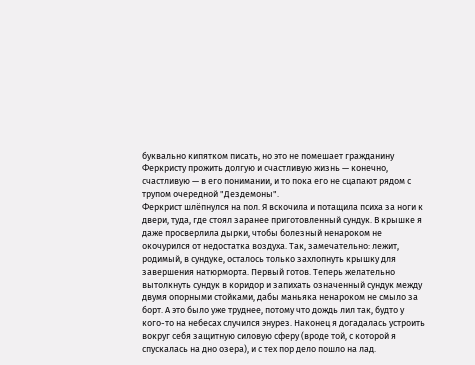буквально кипятком писать, но это не помешает гражданину Феркристу прожить долгую и счастливую жизнь — конечно, счастливую — в его понимании, и то пока его не сцапают рядом с трупом очередной "Дездемоны".
Феркрист шлёпнулся на пол. Я вскочила и потащила психа за ноги к двери, туда, где стоял заранее приготовленный сундук. В крышке я даже просверлила дырки, чтобы болезный ненароком не окочурился от недостатка воздуха. Так, замечательно: лежит, родимый, в сундуке, осталось только захлопнуть крышку для завершения натюрморта. Первый готов. Теперь желательно вытолкнуть сундук в коридор и запихать означенный сундук между двумя опорными стойками, дабы маньяка ненароком не смыло за борт. А это было уже труднее, потому что дождь лил так, будто у кого-то на небесах случился энурез. Наконец я догадалась устроить вокруг себя защитную силовую сферу (вроде той, с которой я спускалась на дно озера), и с тех пор дело пошло на лад.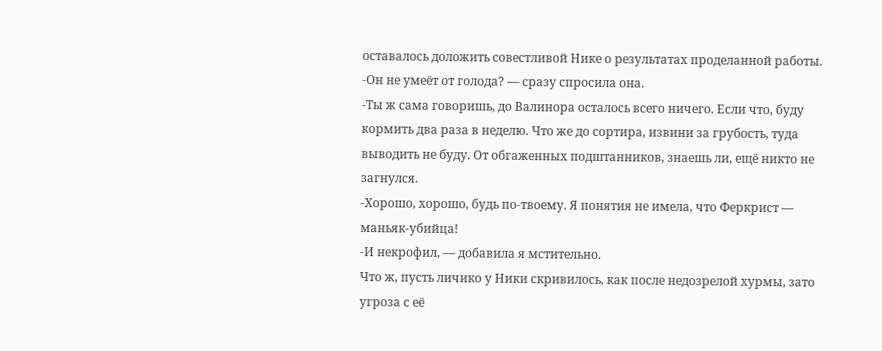оставалось доложить совестливой Нике о результатах проделанной работы.
-Он не умеёт от голода? — сразу спросила она.
-Ты ж сама говоришь, до Валинора осталось всего ничего. Если что, буду кормить два раза в неделю. Что же до сортира, извини за грубость, туда выводить не буду. От обгаженных подштанников, знаешь ли, ещё никто не загнулся.
-Хорошо, хорошо, будь по-твоему. Я понятия не имела, что Феркрист — маньяк-убийца!
-И некрофил, — добавила я мстительно.
Что ж, пусть личико у Ники скривилось, как после недозрелой хурмы, зато угроза с её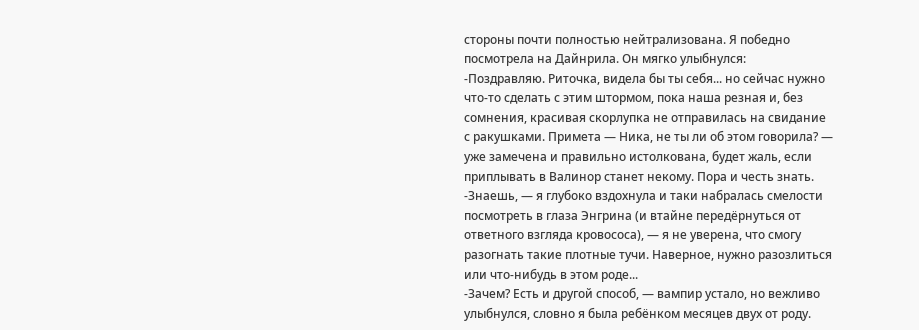стороны почти полностью нейтрализована. Я победно посмотрела на Дайнрила. Он мягко улыбнулся:
-Поздравляю. Риточка, видела бы ты себя... но сейчас нужно что-то сделать с этим штормом, пока наша резная и, без сомнения, красивая скорлупка не отправилась на свидание с ракушками. Примета — Ника, не ты ли об этом говорила? — уже замечена и правильно истолкована, будет жаль, если приплывать в Валинор станет некому. Пора и честь знать.
-Знаешь, — я глубоко вздохнула и таки набралась смелости посмотреть в глаза Энгрина (и втайне передёрнуться от ответного взгляда кровососа), — я не уверена, что смогу разогнать такие плотные тучи. Наверное, нужно разозлиться или что-нибудь в этом роде...
-Зачем? Есть и другой способ, — вампир устало, но вежливо улыбнулся, словно я была ребёнком месяцев двух от роду.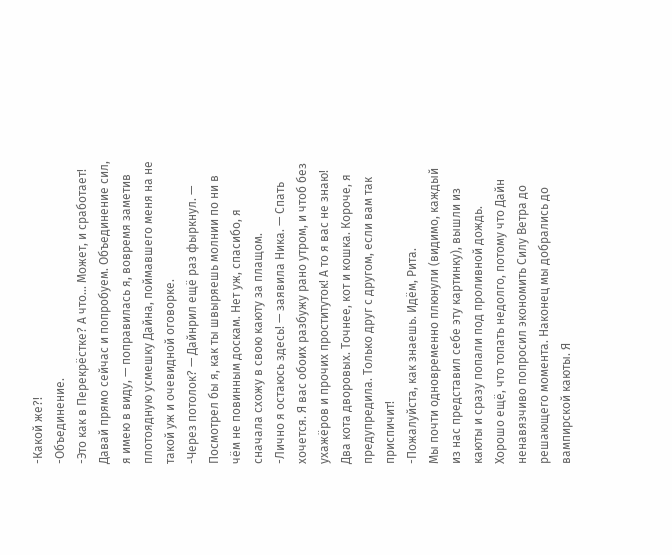-Какой же?!
-Объединение.
-Это как в Перекрёстке? А что... Может, и сработает! Давай прямо сейчас и попробуем. Объединение сил, я имею в виду, — поправилась я, вовремя заметив плотоядную усмешку Дайна, поймавшего меня на не такой уж и очевидной оговорке.
-Через потолок? — Дайнрил ещё раз фыркнул. — Посмотрел бы я, как ты швыряешь молнии по ни в чём не повинным доскам. Нет уж, спасибо, я сначала схожу в свою каюту за плащом.
-Лично я остаюсь здесь! — заявила Ника. — Спать хочется. Я вас обоих разбужу рано утром, и чтоб без ухажёров и прочих проституток! А то я вас не знаю! Два кота дворовых. Точнее, кот и кошка. Короче, я предупредила. Только друг с другом, если вам так приспичит!
-Пожалуйста, как знаешь. Идём, Рита.
Мы почти одновременно плюнули (видимо, каждый из нас представил себе эту картинку), вышли из каюты и сразу попали под проливной дождь. Хорошо ещё, что топать недолго, потому что Дайн ненавязчиво попросил экономить Силу Ветра до решающего момента. Наконец мы добрались до вампирской каюты. Я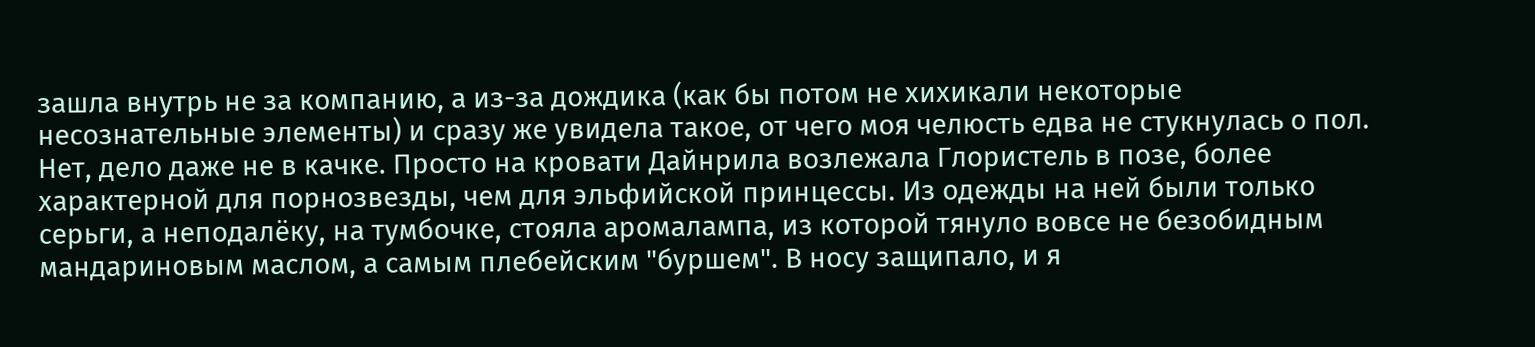зашла внутрь не за компанию, а из-за дождика (как бы потом не хихикали некоторые несознательные элементы) и сразу же увидела такое, от чего моя челюсть едва не стукнулась о пол. Нет, дело даже не в качке. Просто на кровати Дайнрила возлежала Глористель в позе, более характерной для порнозвезды, чем для эльфийской принцессы. Из одежды на ней были только серьги, а неподалёку, на тумбочке, стояла аромалампа, из которой тянуло вовсе не безобидным мандариновым маслом, а самым плебейским "буршем". В носу защипало, и я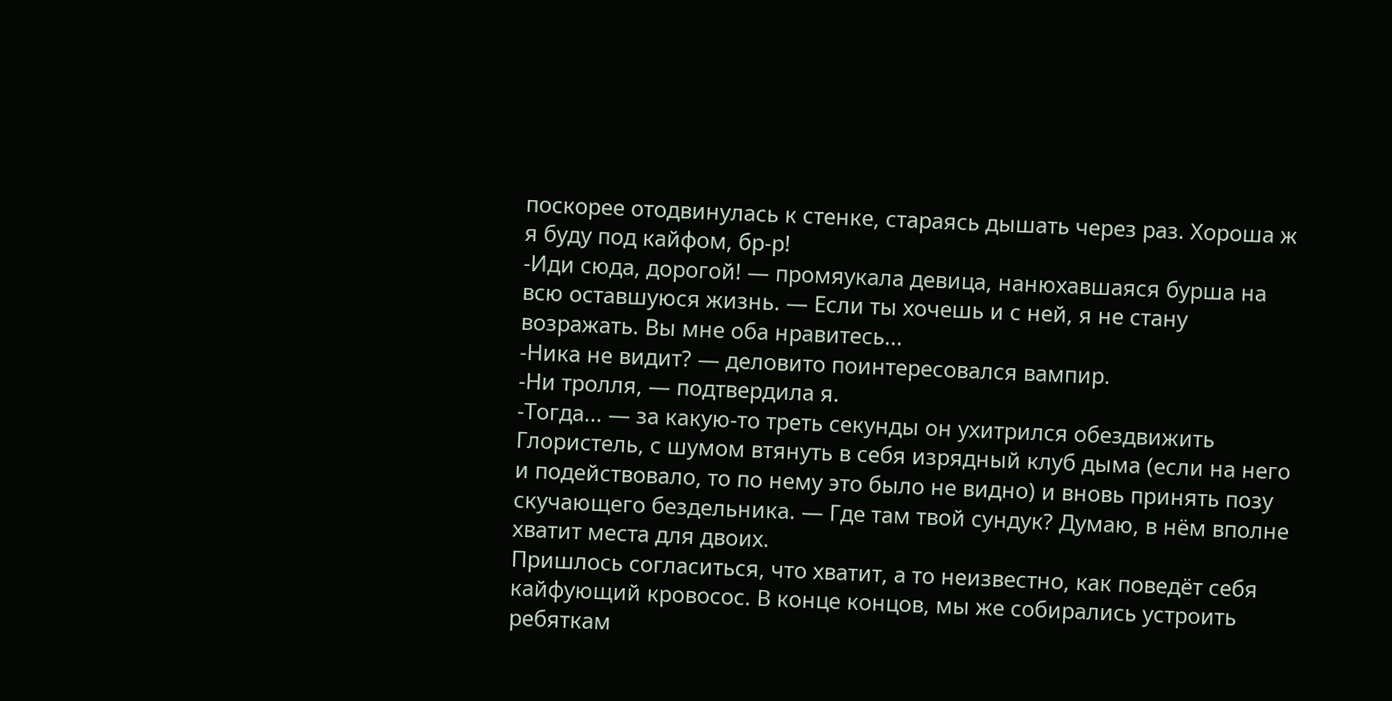поскорее отодвинулась к стенке, стараясь дышать через раз. Хороша ж я буду под кайфом, бр-р!
-Иди сюда, дорогой! — промяукала девица, нанюхавшаяся бурша на всю оставшуюся жизнь. — Если ты хочешь и с ней, я не стану возражать. Вы мне оба нравитесь...
-Ника не видит? — деловито поинтересовался вампир.
-Ни тролля, — подтвердила я.
-Тогда... — за какую-то треть секунды он ухитрился обездвижить Глористель, с шумом втянуть в себя изрядный клуб дыма (если на него и подействовало, то по нему это было не видно) и вновь принять позу скучающего бездельника. — Где там твой сундук? Думаю, в нём вполне хватит места для двоих.
Пришлось согласиться, что хватит, а то неизвестно, как поведёт себя кайфующий кровосос. В конце концов, мы же собирались устроить ребяткам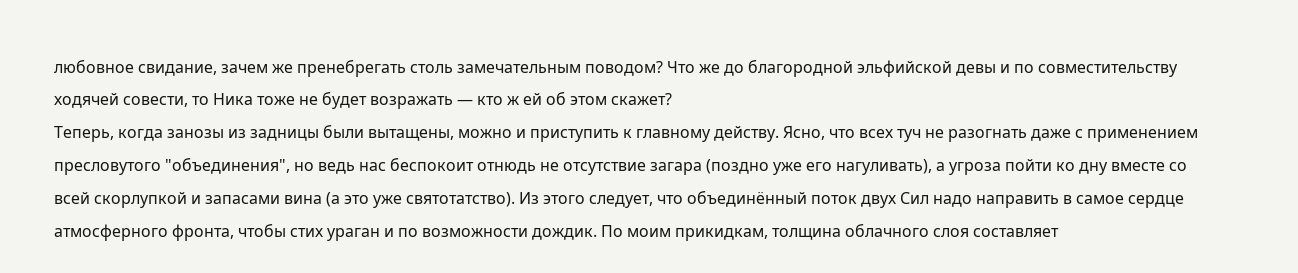любовное свидание, зачем же пренебрегать столь замечательным поводом? Что же до благородной эльфийской девы и по совместительству ходячей совести, то Ника тоже не будет возражать — кто ж ей об этом скажет?
Теперь, когда занозы из задницы были вытащены, можно и приступить к главному действу. Ясно, что всех туч не разогнать даже с применением пресловутого "объединения", но ведь нас беспокоит отнюдь не отсутствие загара (поздно уже его нагуливать), а угроза пойти ко дну вместе со всей скорлупкой и запасами вина (а это уже святотатство). Из этого следует, что объединённый поток двух Сил надо направить в самое сердце атмосферного фронта, чтобы стих ураган и по возможности дождик. По моим прикидкам, толщина облачного слоя составляет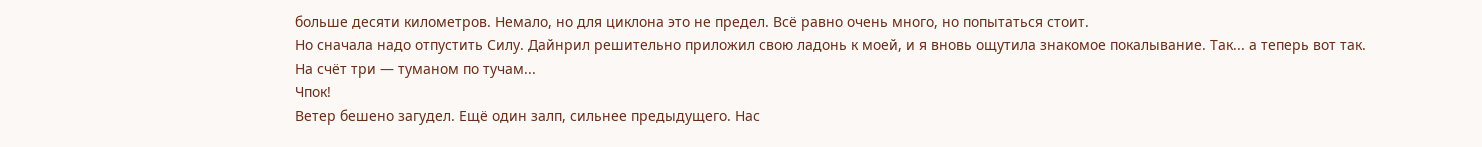больше десяти километров. Немало, но для циклона это не предел. Всё равно очень много, но попытаться стоит.
Но сначала надо отпустить Силу. Дайнрил решительно приложил свою ладонь к моей, и я вновь ощутила знакомое покалывание. Так... а теперь вот так. На счёт три — туманом по тучам...
Чпок!
Ветер бешено загудел. Ещё один залп, сильнее предыдущего. Нас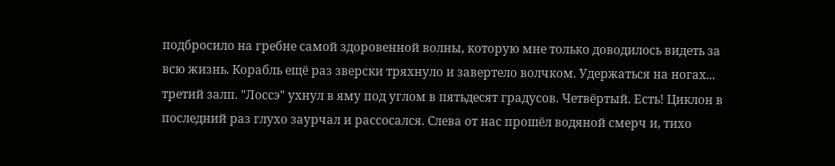подбросило на гребне самой здоровенной волны, которую мне только доводилось видеть за всю жизнь. Корабль ещё раз зверски тряхнуло и завертело волчком. Удержаться на ногах... третий залп. "Лоссэ" ухнул в яму под углом в пятьдесят градусов. Четвёртый. Есть! Циклон в последний раз глухо заурчал и рассосался. Слева от нас прошёл водяной смерч и, тихо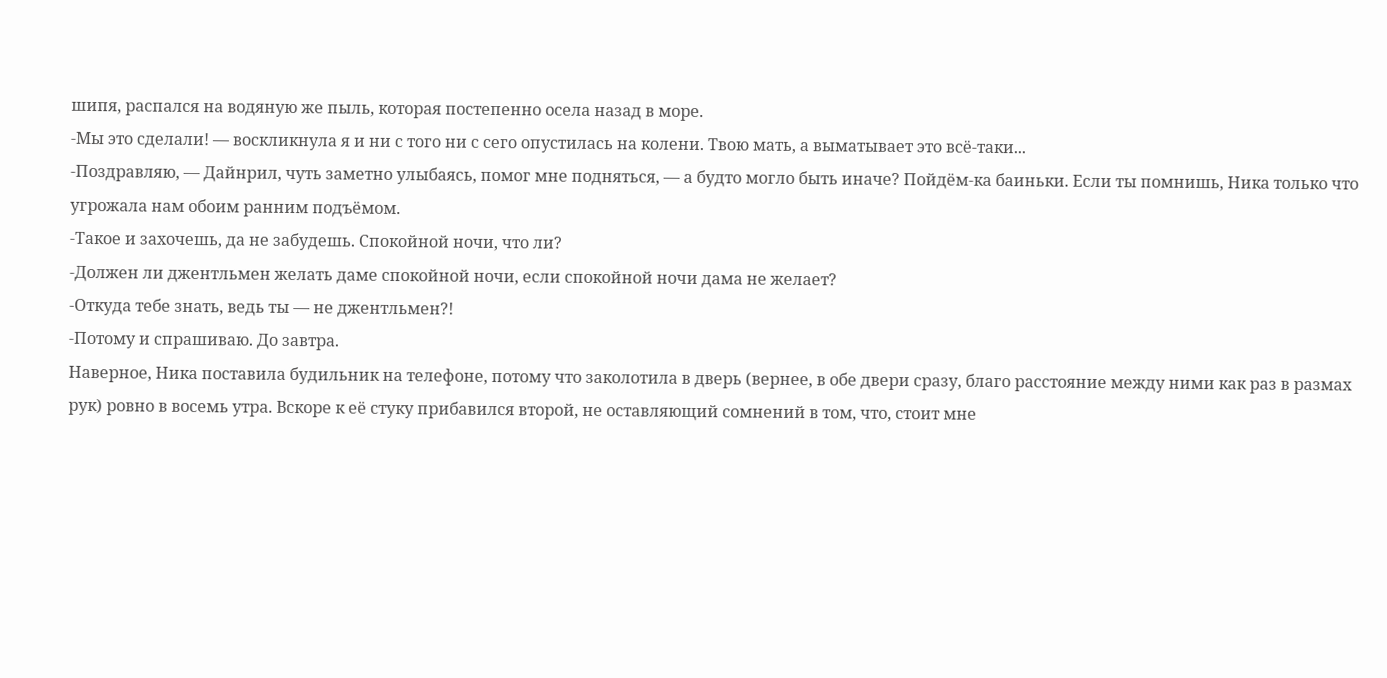шипя, распался на водяную же пыль, которая постепенно осела назад в море.
-Мы это сделали! — воскликнула я и ни с того ни с сего опустилась на колени. Твою мать, а выматывает это всё-таки...
-Поздравляю, — Дайнрил, чуть заметно улыбаясь, помог мне подняться, — а будто могло быть иначе? Пойдём-ка баиньки. Если ты помнишь, Ника только что угрожала нам обоим ранним подъёмом.
-Такое и захочешь, да не забудешь. Спокойной ночи, что ли?
-Должен ли джентльмен желать даме спокойной ночи, если спокойной ночи дама не желает?
-Откуда тебе знать, ведь ты — не джентльмен?!
-Потому и спрашиваю. До завтра.
Наверное, Ника поставила будильник на телефоне, потому что заколотила в дверь (вернее, в обе двери сразу, благо расстояние между ними как раз в размах рук) ровно в восемь утра. Вскоре к её стуку прибавился второй, не оставляющий сомнений в том, что, стоит мне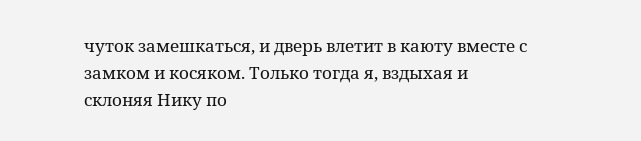чуток замешкаться, и дверь влетит в каюту вместе с замком и косяком. Только тогда я, вздыхая и склоняя Нику по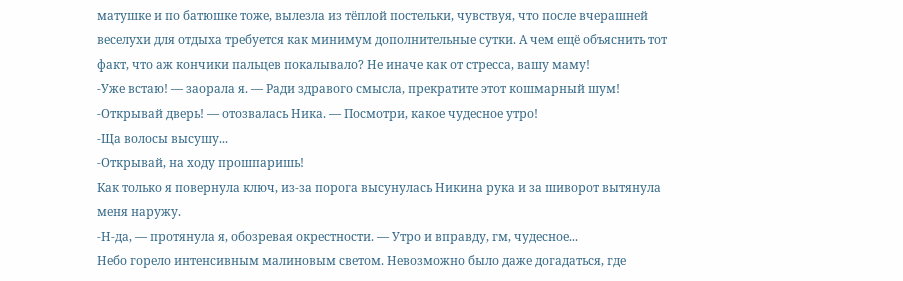матушке и по батюшке тоже, вылезла из тёплой постельки, чувствуя, что после вчерашней веселухи для отдыха требуется как минимум дополнительные сутки. А чем ещё объяснить тот факт, что аж кончики пальцев покалывало? Не иначе как от стресса, вашу маму!
-Уже встаю! — заорала я. — Ради здравого смысла, прекратите этот кошмарный шум!
-Открывай дверь! — отозвалась Ника. — Посмотри, какое чудесное утро!
-Ща волосы высушу...
-Открывай, на ходу прошпаришь!
Как только я повернула ключ, из-за порога высунулась Никина рука и за шиворот вытянула меня наружу.
-Н-да, — протянула я, обозревая окрестности. — Утро и вправду, гм, чудесное...
Небо горело интенсивным малиновым светом. Невозможно было даже догадаться, где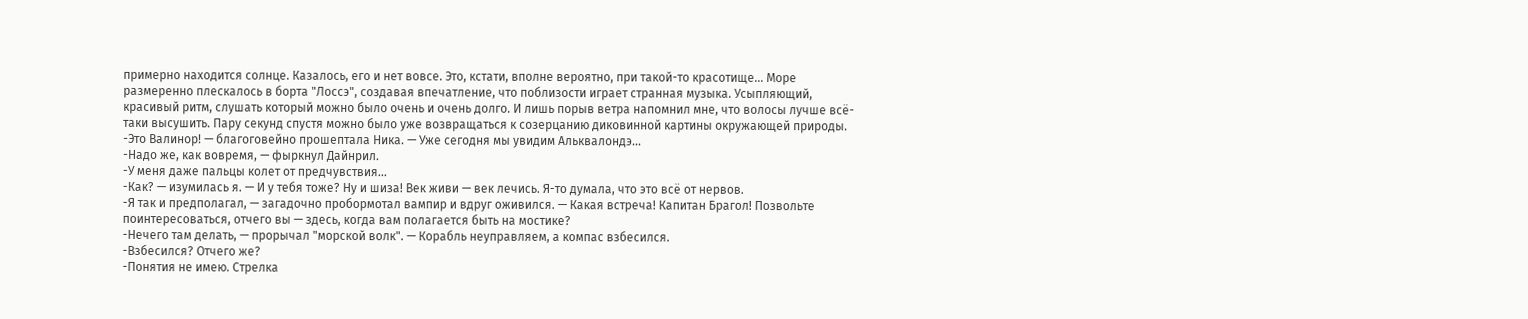примерно находится солнце. Казалось, его и нет вовсе. Это, кстати, вполне вероятно, при такой-то красотище... Море размеренно плескалось в борта "Лоссэ", создавая впечатление, что поблизости играет странная музыка. Усыпляющий, красивый ритм, слушать который можно было очень и очень долго. И лишь порыв ветра напомнил мне, что волосы лучше всё-таки высушить. Пару секунд спустя можно было уже возвращаться к созерцанию диковинной картины окружающей природы.
-Это Валинор! — благоговейно прошептала Ника. — Уже сегодня мы увидим Альквалондэ...
-Надо же, как вовремя, — фыркнул Дайнрил.
-У меня даже пальцы колет от предчувствия...
-Как? — изумилась я. — И у тебя тоже? Ну и шиза! Век живи — век лечись. Я-то думала, что это всё от нервов.
-Я так и предполагал, — загадочно пробормотал вампир и вдруг оживился. — Какая встреча! Капитан Брагол! Позвольте поинтересоваться, отчего вы — здесь, когда вам полагается быть на мостике?
-Нечего там делать, — прорычал "морской волк". — Корабль неуправляем, а компас взбесился.
-Взбесился? Отчего же?
-Понятия не имею. Стрелка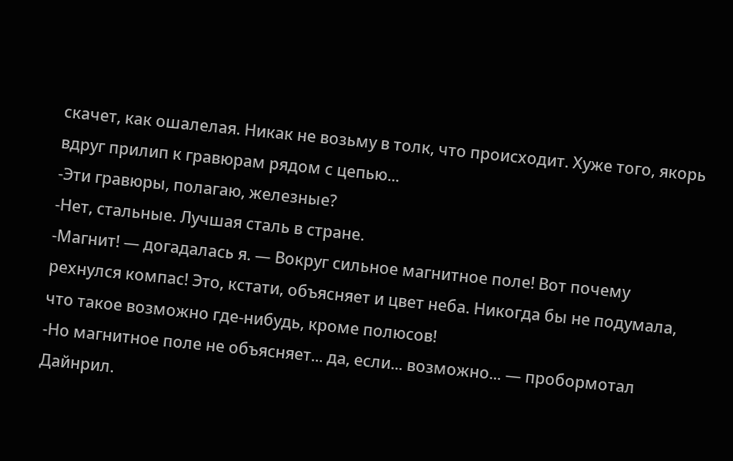скачет, как ошалелая. Никак не возьму в толк, что происходит. Хуже того, якорь вдруг прилип к гравюрам рядом с цепью...
-Эти гравюры, полагаю, железные?
-Нет, стальные. Лучшая сталь в стране.
-Магнит! — догадалась я. — Вокруг сильное магнитное поле! Вот почему рехнулся компас! Это, кстати, объясняет и цвет неба. Никогда бы не подумала, что такое возможно где-нибудь, кроме полюсов!
-Но магнитное поле не объясняет... да, если... возможно... — пробормотал Дайнрил.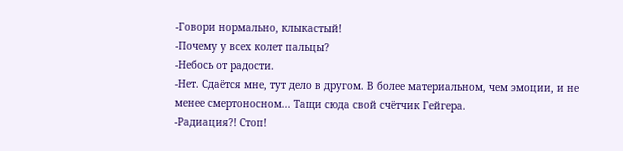-Говори нормально, клыкастый!
-Почему у всех колет пальцы?
-Небось от радости.
-Нет. Сдаётся мне, тут дело в другом. В более материальном, чем эмоции, и не менее смертоносном... Тащи сюда свой счётчик Гейгера.
-Радиация?! Стоп!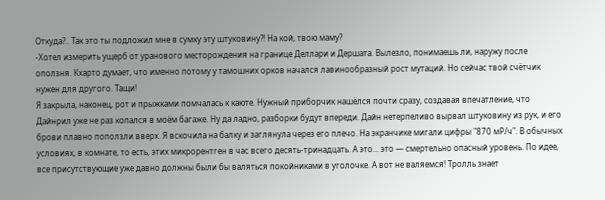Откуда?.. Так это ты подложил мне в сумку эту штуковину?! На кой, твою маму?
-Хотел измерить ущерб от уранового месторождения на границе Деллари и Дершата. Вылезло, понимаешь ли, наружу после оползня. Кхарто думает, что именно потому у тамошних орков начался лавинообразный рост мутаций. Но сейчас твой счётчик нужен для другого. Тащи!
Я закрыла, наконец, рот и прыжками помчалась к каюте. Нужный приборчик нашёлся почти сразу, создавая впечатление, что Дайнрил уже не раз копался в моём багаже. Ну да ладно, разборки будут впереди. Дайн нетерпеливо вырвал штуковину из рук, и его брови плавно поползли вверх. Я вскочила на балку и заглянула через его плечо. На экранчике мигали цифры "870 мР/ч". В обычных условиях, в комнате, то есть, этих микрорентген в час всего десять-тринадцать. А это... это — смертельно опасный уровень. По идее, все присутствующие уже давно должны были бы валяться покойниками в уголочке. А вот не валяемся! Тролль знает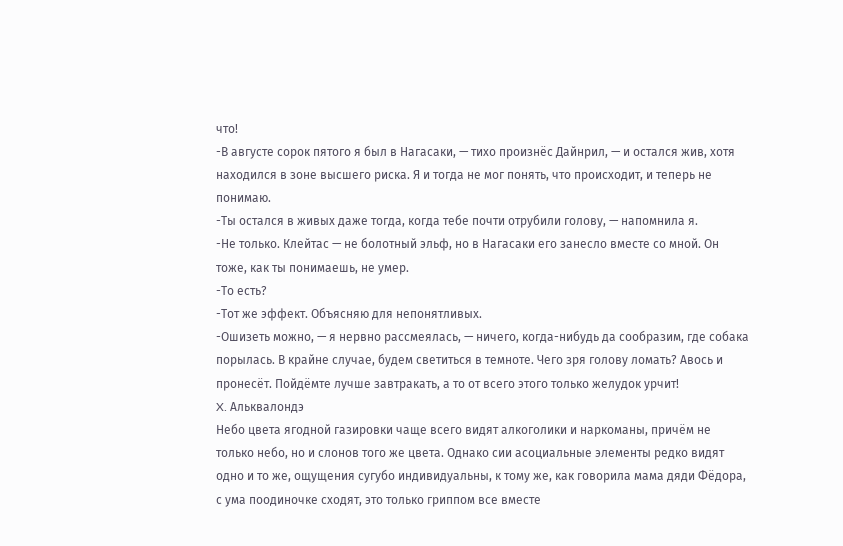что!
-В августе сорок пятого я был в Нагасаки, — тихо произнёс Дайнрил, — и остался жив, хотя находился в зоне высшего риска. Я и тогда не мог понять, что происходит, и теперь не понимаю.
-Ты остался в живых даже тогда, когда тебе почти отрубили голову, — напомнила я.
-Не только. Клейтас — не болотный эльф, но в Нагасаки его занесло вместе со мной. Он тоже, как ты понимаешь, не умер.
-То есть?
-Тот же эффект. Объясняю для непонятливых.
-Ошизеть можно, — я нервно рассмеялась, — ничего, когда-нибудь да сообразим, где собака порылась. В крайне случае, будем светиться в темноте. Чего зря голову ломать? Авось и пронесёт. Пойдёмте лучше завтракать, а то от всего этого только желудок урчит!
X. Альквалондэ
Небо цвета ягодной газировки чаще всего видят алкоголики и наркоманы, причём не только небо, но и слонов того же цвета. Однако сии асоциальные элементы редко видят одно и то же, ощущения сугубо индивидуальны, к тому же, как говорила мама дяди Фёдора, с ума поодиночке сходят, это только гриппом все вместе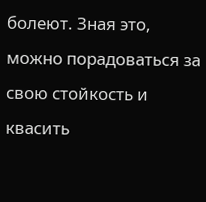болеют. Зная это, можно порадоваться за свою стойкость и квасить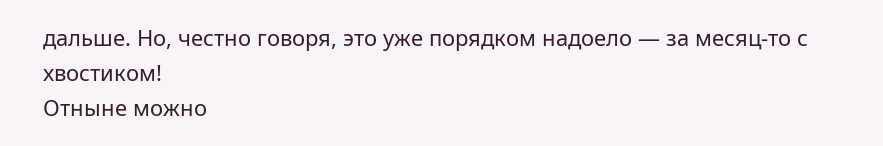дальше. Но, честно говоря, это уже порядком надоело — за месяц-то с хвостиком!
Отныне можно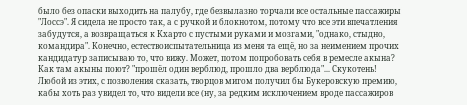было без опаски выходить на палубу, где безвылазно торчали все остальные пассажиры "Лоссэ". Я сидела не просто так, а с ручкой и блокнотом, потому что все эти впечатления забудутся, а возвращаться к Кхарто с пустыми руками и мозгами, "однако, стыдно, командира". Конечно, естествоиспытательница из меня та ещё, но за неимением прочих кандидатур записываю то, что вижу. Может, потом попробовать себя в ремесле акына? Как там акыны поют? "прошёл один верблюд, прошло два верблюда"... Скукотень! Любой из этих, с позволения сказать, творцов мигом получил бы Букеровскую премию, кабы хоть раз увидел то, что видели все (ну, за редким исключением вроде пассажиров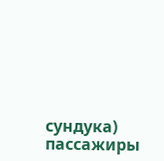сундука) пассажиры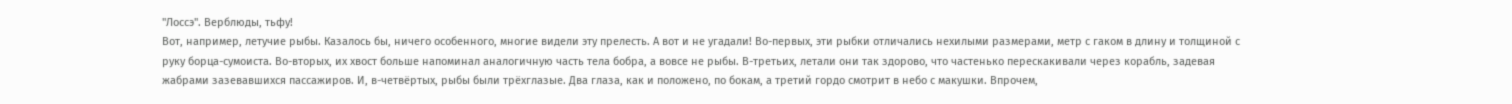"Лоссэ". Верблюды, тьфу!
Вот, например, летучие рыбы. Казалось бы, ничего особенного, многие видели эту прелесть. А вот и не угадали! Во-первых, эти рыбки отличались нехилыми размерами, метр с гаком в длину и толщиной с руку борца-сумоиста. Во-вторых, их хвост больше напоминал аналогичную часть тела бобра, а вовсе не рыбы. В-третьих, летали они так здорово, что частенько перескакивали через корабль, задевая жабрами зазевавшихся пассажиров. И, в-четвёртых, рыбы были трёхглазые. Два глаза, как и положено, по бокам, а третий гордо смотрит в небо с макушки. Впрочем,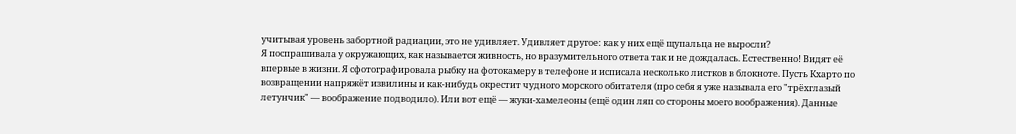учитывая уровень забортной радиации, это не удивляет. Удивляет другое: как у них ещё щупальца не выросли?
Я поспрашивала у окружающих, как называется живность, но вразумительного ответа так и не дождалась. Естественно! Видят её впервые в жизни. Я сфотографировала рыбку на фотокамеру в телефоне и исписала несколько листков в блокноте. Пусть Кхарто по возвращении напряжёт извилины и как-нибудь окрестит чудного морского обитателя (про себя я уже называла его "трёхглазый летунчик" — воображение подводило). Или вот ещё — жуки-хамелеоны (ещё один ляп со стороны моего воображения). Данные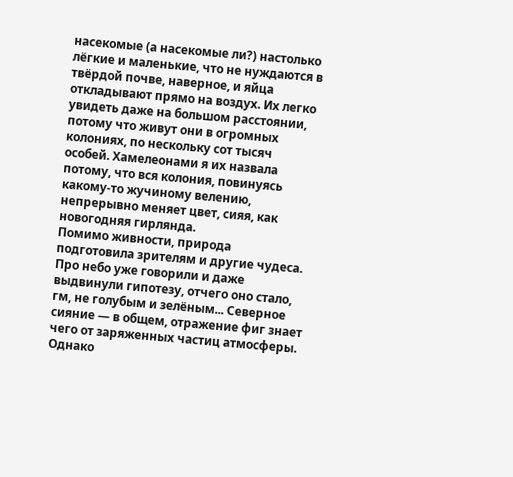насекомые (а насекомые ли?) настолько лёгкие и маленькие, что не нуждаются в твёрдой почве, наверное, и яйца откладывают прямо на воздух. Их легко увидеть даже на большом расстоянии, потому что живут они в огромных колониях, по нескольку сот тысяч особей. Хамелеонами я их назвала потому, что вся колония, повинуясь какому-то жучиному велению, непрерывно меняет цвет, сияя, как новогодняя гирлянда.
Помимо живности, природа подготовила зрителям и другие чудеса. Про небо уже говорили и даже выдвинули гипотезу, отчего оно стало, гм, не голубым и зелёным... Северное сияние — в общем, отражение фиг знает чего от заряженных частиц атмосферы. Однако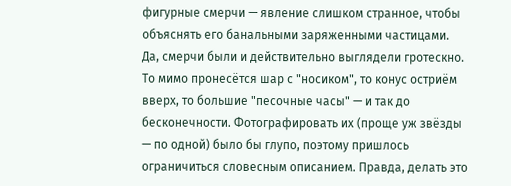фигурные смерчи — явление слишком странное, чтобы объяснять его банальными заряженными частицами.
Да, смерчи были и действительно выглядели гротескно. То мимо пронесётся шар с "носиком", то конус остриём вверх, то большие "песочные часы" — и так до бесконечности. Фотографировать их (проще уж звёзды — по одной) было бы глупо, поэтому пришлось ограничиться словесным описанием. Правда, делать это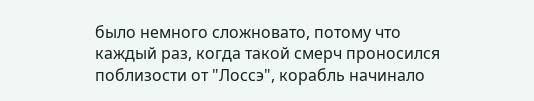было немного сложновато, потому что каждый раз, когда такой смерч проносился поблизости от "Лоссэ", корабль начинало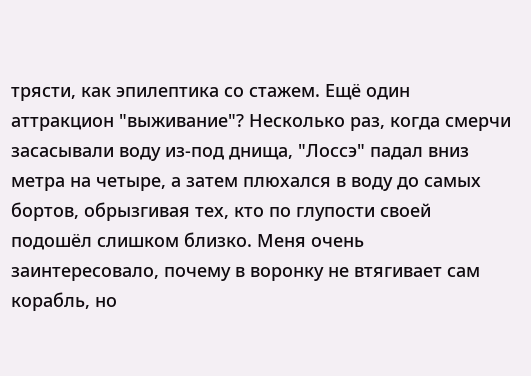трясти, как эпилептика со стажем. Ещё один аттракцион "выживание"? Несколько раз, когда смерчи засасывали воду из-под днища, "Лоссэ" падал вниз метра на четыре, а затем плюхался в воду до самых бортов, обрызгивая тех, кто по глупости своей подошёл слишком близко. Меня очень заинтересовало, почему в воронку не втягивает сам корабль, но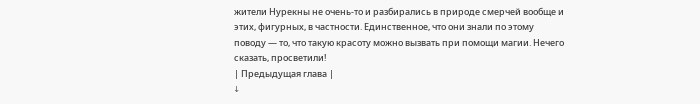жители Нурекны не очень-то и разбирались в природе смерчей вообще и этих, фигурных, в частности. Единственное, что они знали по этому поводу — то, что такую красоту можно вызвать при помощи магии. Нечего сказать, просветили!
| Предыдущая глава |
↓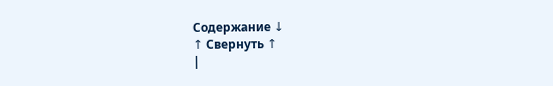Содержание ↓
↑ Свернуть ↑
|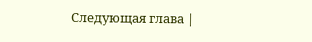Следующая глава |